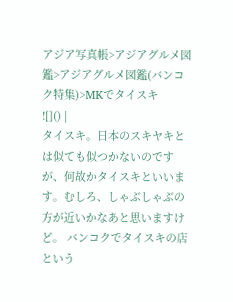アジア写真帳>アジアグルメ図鑑>アジアグルメ図鑑(バンコク特集)>MKでタイスキ
![]() |
タイスキ。日本のスキヤキとは似ても似つかないのですが、何故かタイスキといいます。むしろ、しゃぶしゃぶの方が近いかなあと思いますけど。 バンコクでタイスキの店という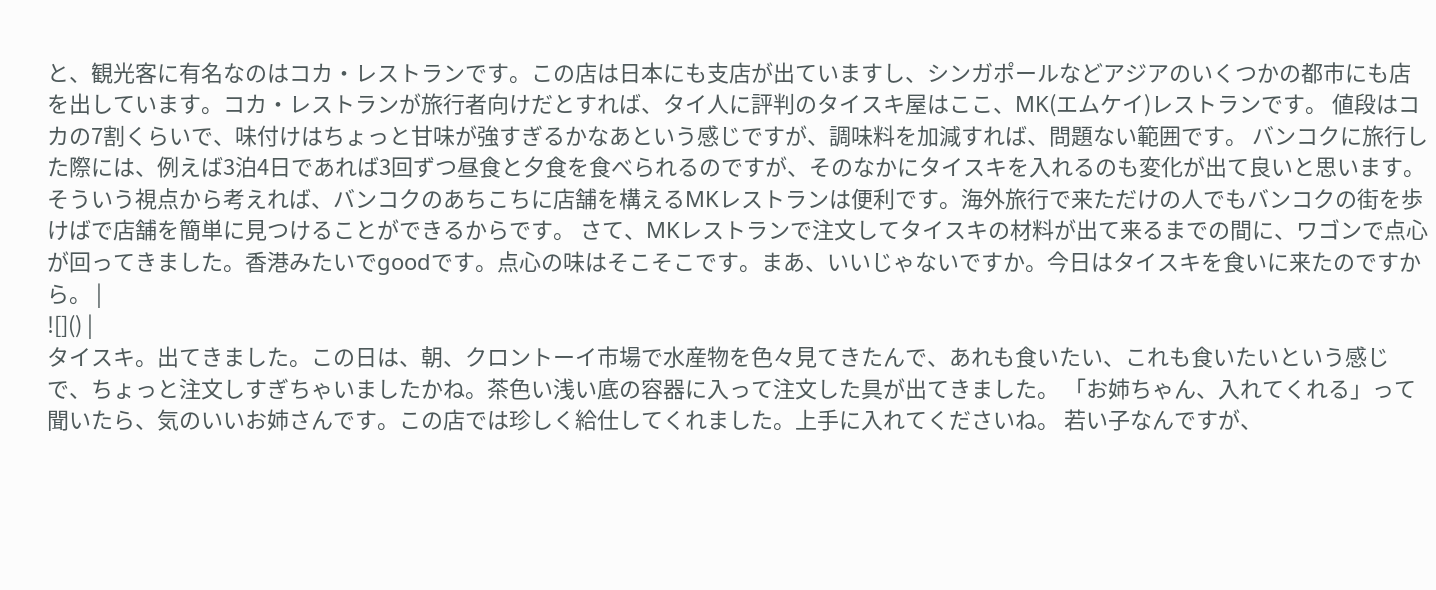と、観光客に有名なのはコカ・レストランです。この店は日本にも支店が出ていますし、シンガポールなどアジアのいくつかの都市にも店を出しています。コカ・レストランが旅行者向けだとすれば、タイ人に評判のタイスキ屋はここ、MK(エムケイ)レストランです。 値段はコカの7割くらいで、味付けはちょっと甘味が強すぎるかなあという感じですが、調味料を加減すれば、問題ない範囲です。 バンコクに旅行した際には、例えば3泊4日であれば3回ずつ昼食と夕食を食べられるのですが、そのなかにタイスキを入れるのも変化が出て良いと思います。そういう視点から考えれば、バンコクのあちこちに店舗を構えるMKレストランは便利です。海外旅行で来ただけの人でもバンコクの街を歩けばで店舗を簡単に見つけることができるからです。 さて、MKレストランで注文してタイスキの材料が出て来るまでの間に、ワゴンで点心が回ってきました。香港みたいでgoodです。点心の味はそこそこです。まあ、いいじゃないですか。今日はタイスキを食いに来たのですから。 |
![]() |
タイスキ。出てきました。この日は、朝、クロントーイ市場で水産物を色々見てきたんで、あれも食いたい、これも食いたいという感じで、ちょっと注文しすぎちゃいましたかね。茶色い浅い底の容器に入って注文した具が出てきました。 「お姉ちゃん、入れてくれる」って聞いたら、気のいいお姉さんです。この店では珍しく給仕してくれました。上手に入れてくださいね。 若い子なんですが、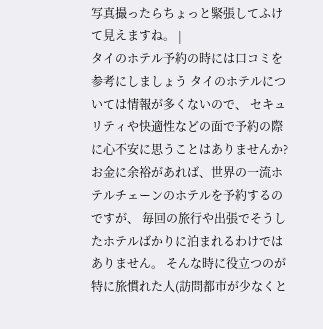写真撮ったらちょっと緊張してふけて見えますね。 |
タイのホテル予約の時には口コミを参考にしましょう タイのホテルについては情報が多くないので、 セキュリティや快適性などの面で予約の際に心不安に思うことはありませんか? お金に余裕があれば、世界の一流ホテルチェーンのホテルを予約するのですが、 毎回の旅行や出張でそうしたホテルばかりに泊まれるわけではありません。 そんな時に役立つのが 特に旅慣れた人(訪問都市が少なくと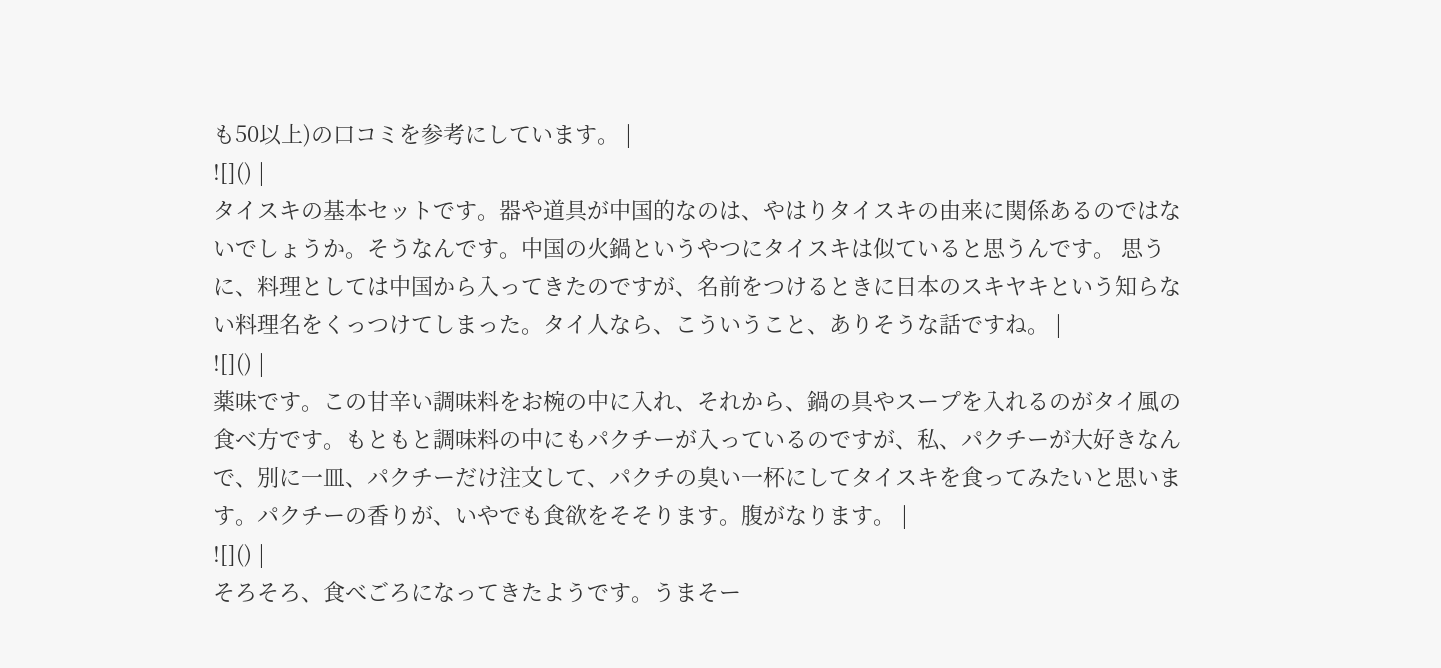も50以上)の口コミを参考にしています。 |
![]() |
タイスキの基本セットです。器や道具が中国的なのは、やはりタイスキの由来に関係あるのではないでしょうか。そうなんです。中国の火鍋というやつにタイスキは似ていると思うんです。 思うに、料理としては中国から入ってきたのですが、名前をつけるときに日本のスキヤキという知らない料理名をくっつけてしまった。タイ人なら、こういうこと、ありそうな話ですね。 |
![]() |
薬味です。この甘辛い調味料をお椀の中に入れ、それから、鍋の具やスープを入れるのがタイ風の食べ方です。もともと調味料の中にもパクチーが入っているのですが、私、パクチーが大好きなんで、別に一皿、パクチーだけ注文して、パクチの臭い一杯にしてタイスキを食ってみたいと思います。パクチーの香りが、いやでも食欲をそそります。腹がなります。 |
![]() |
そろそろ、食べごろになってきたようです。うまそー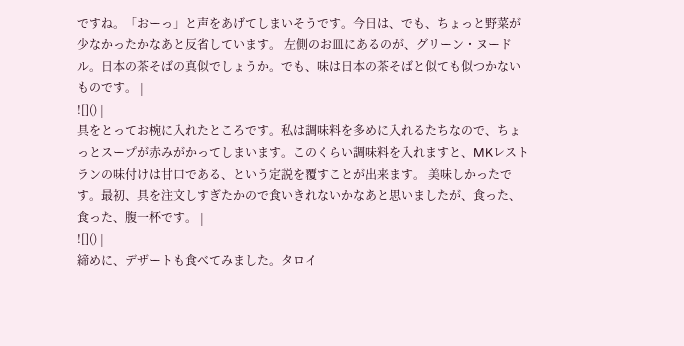ですね。「おーっ」と声をあげてしまいそうです。今日は、でも、ちょっと野菜が少なかったかなあと反省しています。 左側のお皿にあるのが、グリーン・ヌードル。日本の茶そばの真似でしょうか。でも、味は日本の茶そばと似ても似つかないものです。 |
![]() |
具をとってお椀に入れたところです。私は調味料を多めに入れるたちなので、ちょっとスープが赤みがかってしまいます。このくらい調味料を入れますと、MKレストランの味付けは甘口である、という定説を覆すことが出来ます。 美味しかったです。最初、具を注文しすぎたかので食いきれないかなあと思いましたが、食った、食った、腹一杯です。 |
![]() |
締めに、デザートも食べてみました。タロイ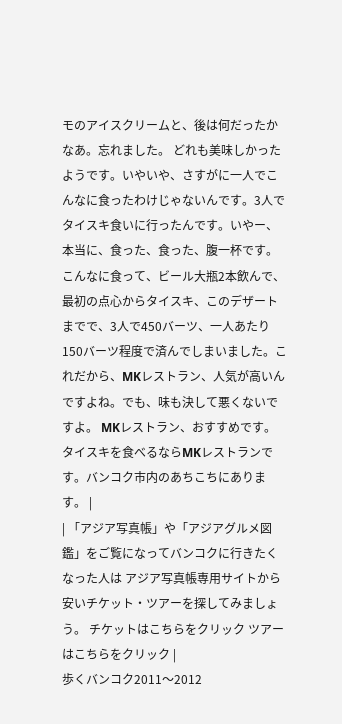モのアイスクリームと、後は何だったかなあ。忘れました。 どれも美味しかったようです。いやいや、さすがに一人でこんなに食ったわけじゃないんです。3人でタイスキ食いに行ったんです。いやー、本当に、食った、食った、腹一杯です。 こんなに食って、ビール大瓶2本飲んで、最初の点心からタイスキ、このデザートまでで、3人で450バーツ、一人あたり150バーツ程度で済んでしまいました。これだから、MKレストラン、人気が高いんですよね。でも、味も決して悪くないですよ。 MKレストラン、おすすめです。 タイスキを食べるならMKレストランです。バンコク市内のあちこちにあります。 |
| 「アジア写真帳」や「アジアグルメ図鑑」をご覧になってバンコクに行きたくなった人は アジア写真帳専用サイトから安いチケット・ツアーを探してみましょう。 チケットはこちらをクリック ツアーはこちらをクリック |
歩くバンコク2011〜2012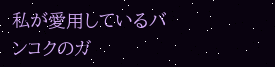私が愛用しているバンコクのガ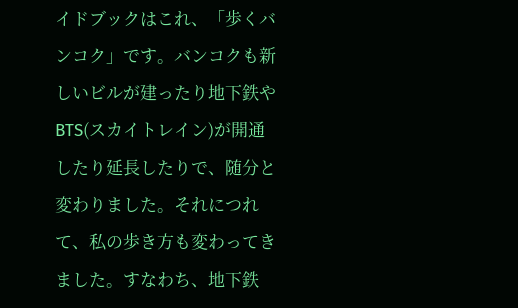イドブックはこれ、「歩くバンコク」です。バンコクも新しいビルが建ったり地下鉄やBTS(スカイトレイン)が開通したり延長したりで、随分と変わりました。それにつれて、私の歩き方も変わってきました。すなわち、地下鉄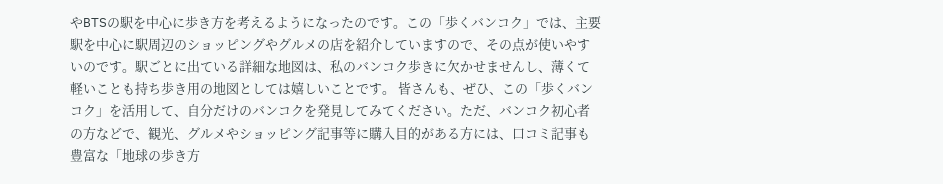やBTSの駅を中心に歩き方を考えるようになったのです。この「歩くバンコク」では、主要駅を中心に駅周辺のショッピングやグルメの店を紹介していますので、その点が使いやすいのです。駅ごとに出ている詳細な地図は、私のバンコク歩きに欠かせませんし、薄くて軽いことも持ち歩き用の地図としては嬉しいことです。 皆さんも、ぜひ、この「歩くバンコク」を活用して、自分だけのバンコクを発見してみてください。ただ、バンコク初心者の方などで、観光、グルメやショッピング記事等に購入目的がある方には、口コミ記事も豊富な「地球の歩き方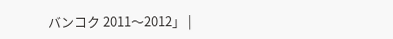バンコク 2011〜2012」 |